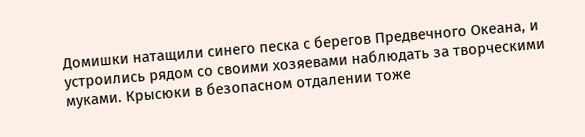Домишки натащили синего песка с берегов Предвечного Океана, и устроились рядом со своими хозяевами наблюдать за творческими муками. Крысюки в безопасном отдалении тоже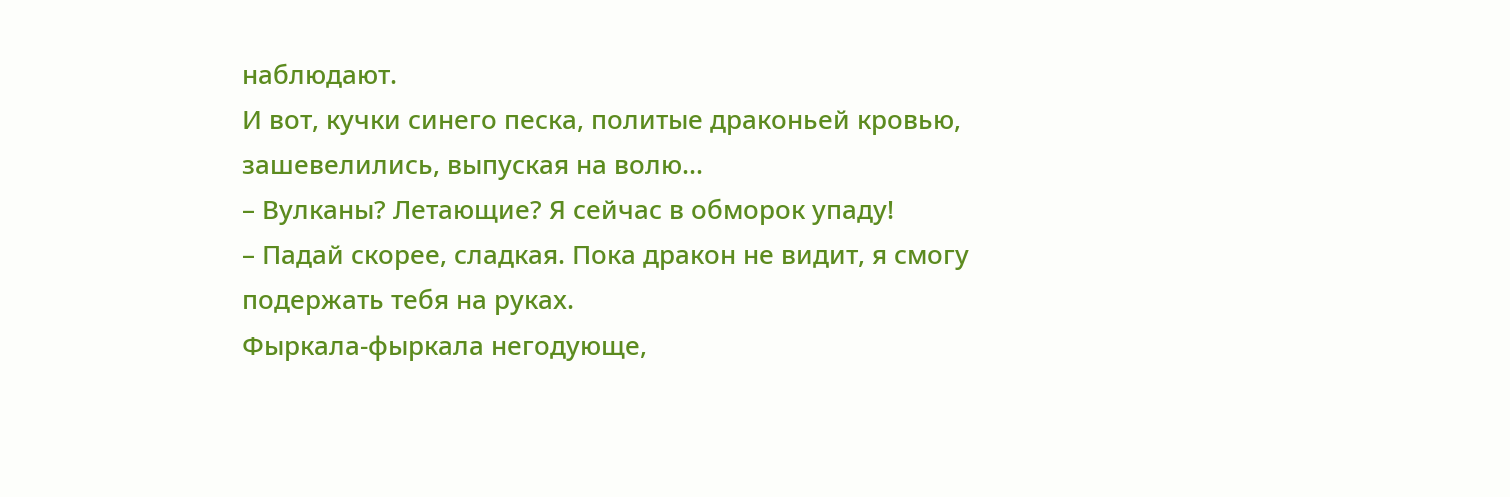наблюдают.
И вот, кучки синего песка, политые драконьей кровью, зашевелились, выпуская на волю…
– Вулканы? Летающие? Я сейчас в обморок упаду!
– Падай скорее, сладкая. Пока дракон не видит, я смогу подержать тебя на руках.
Фыркала-фыркала негодующе,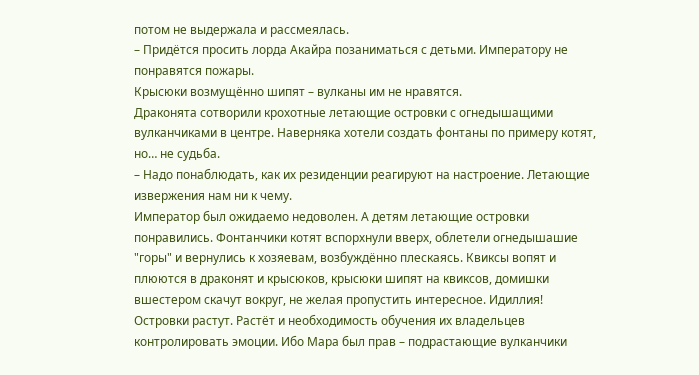потом не выдержала и рассмеялась.
– Придётся просить лорда Акайра позаниматься с детьми. Императору не понравятся пожары.
Крысюки возмущённо шипят – вулканы им не нравятся.
Драконята сотворили крохотные летающие островки с огнедышащими вулканчиками в центре. Наверняка хотели создать фонтаны по примеру котят, но… не судьба.
– Надо понаблюдать, как их резиденции реагируют на настроение. Летающие извержения нам ни к чему.
Император был ожидаемо недоволен. А детям летающие островки понравились. Фонтанчики котят вспорхнули вверх, облетели огнедышашие "горы" и вернулись к хозяевам, возбуждённо плескаясь. Квиксы вопят и плюются в драконят и крысюков, крысюки шипят на квиксов, домишки вшестером скачут вокруг, не желая пропустить интересное. Идиллия!
Островки растут. Растёт и необходимость обучения их владельцев контролировать эмоции. Ибо Мара был прав – подрастающие вулканчики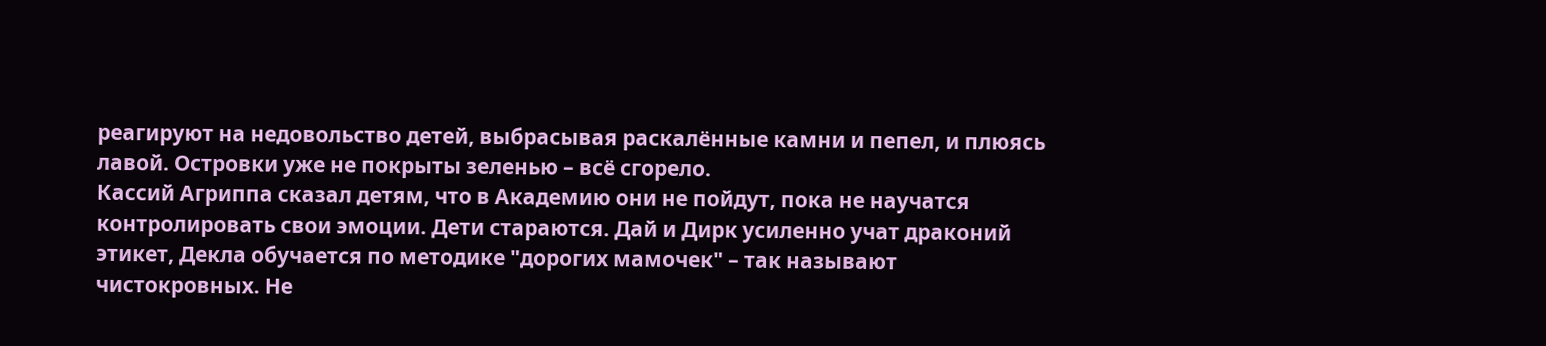реагируют на недовольство детей, выбрасывая раскалённые камни и пепел, и плюясь лавой. Островки уже не покрыты зеленью – всё сгорело.
Кассий Агриппа сказал детям, что в Академию они не пойдут, пока не научатся контролировать свои эмоции. Дети стараются. Дай и Дирк усиленно учат драконий этикет, Декла обучается по методике "дорогих мамочек" – так называют чистокровных. Не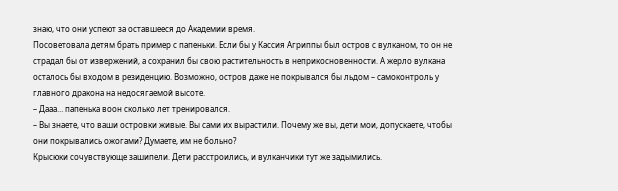знаю, что они успеют за оставшееся до Академии время.
Посоветовала детям брать пример с папеньки. Если бы у Кассия Агриппы был остров с вулканом, то он не страдал бы от извержений, а сохранил бы свою растительность в неприкосновенности. А жерло вулкана осталось бы входом в резиденцию. Возможно, остров даже не покрывался бы льдом – самоконтроль у главного дракона на недосягаемой высоте.
– Дааа… папенька воон сколько лет тренировался.
– Вы знаете, что ваши островки живые. Вы сами их вырастили. Почему же вы, дети мои, допускаете, чтобы они покрывались ожогами? Думаете, им не больно?
Крысюки сочувствующе зашипели. Дети расстроились, и вулканчики тут же задымились.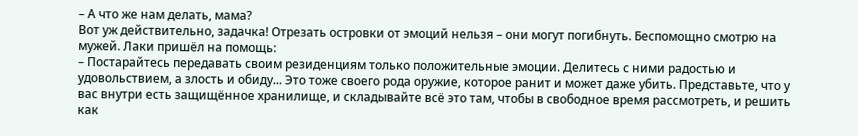– А что же нам делать, мама?
Вот уж действительно, задачка! Отрезать островки от эмоций нельзя – они могут погибнуть. Беспомощно смотрю на мужей. Лаки пришёл на помощь:
– Постарайтесь передавать своим резиденциям только положительные эмоции. Делитесь с ними радостью и удовольствием, а злость и обиду... Это тоже своего рода оружие, которое ранит и может даже убить. Представьте, что у вас внутри есть защищённое хранилище, и складывайте всё это там, чтобы в свободное время рассмотреть, и решить как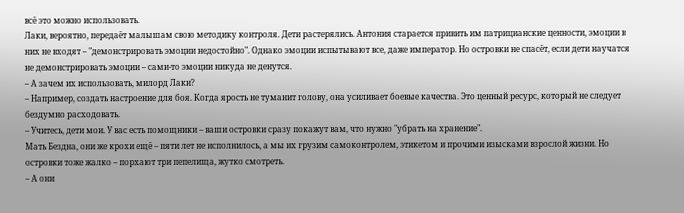всё это можно использовать.
Лаки, вероятно, передаёт малышам свою методику контроля. Дети растерялись. Антония старается привить им патрицианские ценности, эмоции в них не входят – "демонстрировать эмоции недостойно". Однако эмоции испытывают все, даже император. Но островки не спасёт, если дети научатся не демонстрировать эмоции – сами-то эмоции никуда не денутся.
– А зачем их использовать, милорд Лаки?
– Например, создать настроение для боя. Когда ярость не туманит голову, она усиливает боевые качества. Это ценный ресурс, который не следует бездумно расходовать.
– Учитесь, дети мои. У вас есть помощники – ваши островки сразу покажут вам, что нужно "убрать на хранение".
Мать Бездна, они же крохи ещё – пяти лет не исполнилось, а мы их грузим самоконтролем, этикетом и прочими изысками взрослой жизни. Но островки тоже жалко – порхают три пепелища, жутко смотреть.
– А они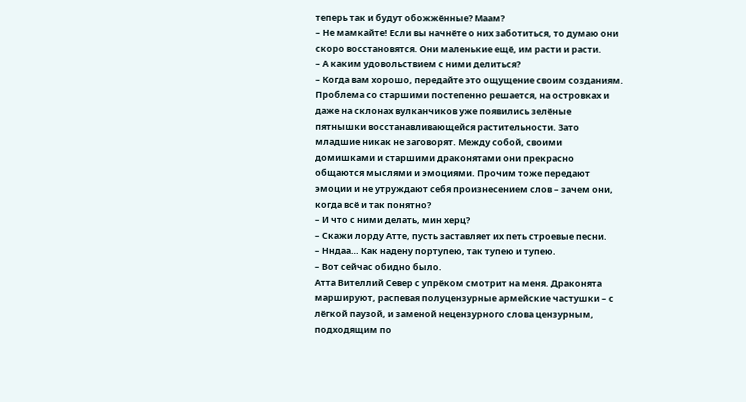теперь так и будут обожжённые? Маам?
– Не мамкайте! Если вы начнёте о них заботиться, то думаю они скоро восстановятся. Они маленькие ещё, им расти и расти.
– А каким удовольствием с ними делиться?
– Когда вам хорошо, передайте это ощущение своим созданиям.
Проблема со старшими постепенно решается, на островках и даже на склонах вулканчиков уже появились зелёные пятнышки восстанавливающейся растительности. Зато младшие никак не заговорят. Между собой, своими домишками и старшими драконятами они прекрасно общаются мыслями и эмоциями. Прочим тоже передают эмоции и не утруждают себя произнесением слов – зачем они, когда всё и так понятно?
– И что с ними делать, мин херц?
– Скажи лорду Атте, пусть заставляет их петь строевые песни.
– Нндаа… Как надену портупею, так тупею и тупею.
– Вот сейчас обидно было.
Атта Вителлий Север с упрёком смотрит на меня. Драконята маршируют, распевая полуцензурные армейские частушки – с лёгкой паузой, и заменой нецензурного слова цензурным, подходящим по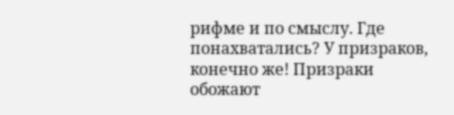рифме и по смыслу. Где понахватались? У призраков, конечно же! Призраки обожают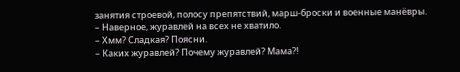занятия строевой, полосу препятствий, марш-броски и военные манёвры.
– Наверное, журавлей на всех не хватило.
– Хмм? Сладкая? Поясни.
– Каких журавлей? Почему журавлей? Мама?!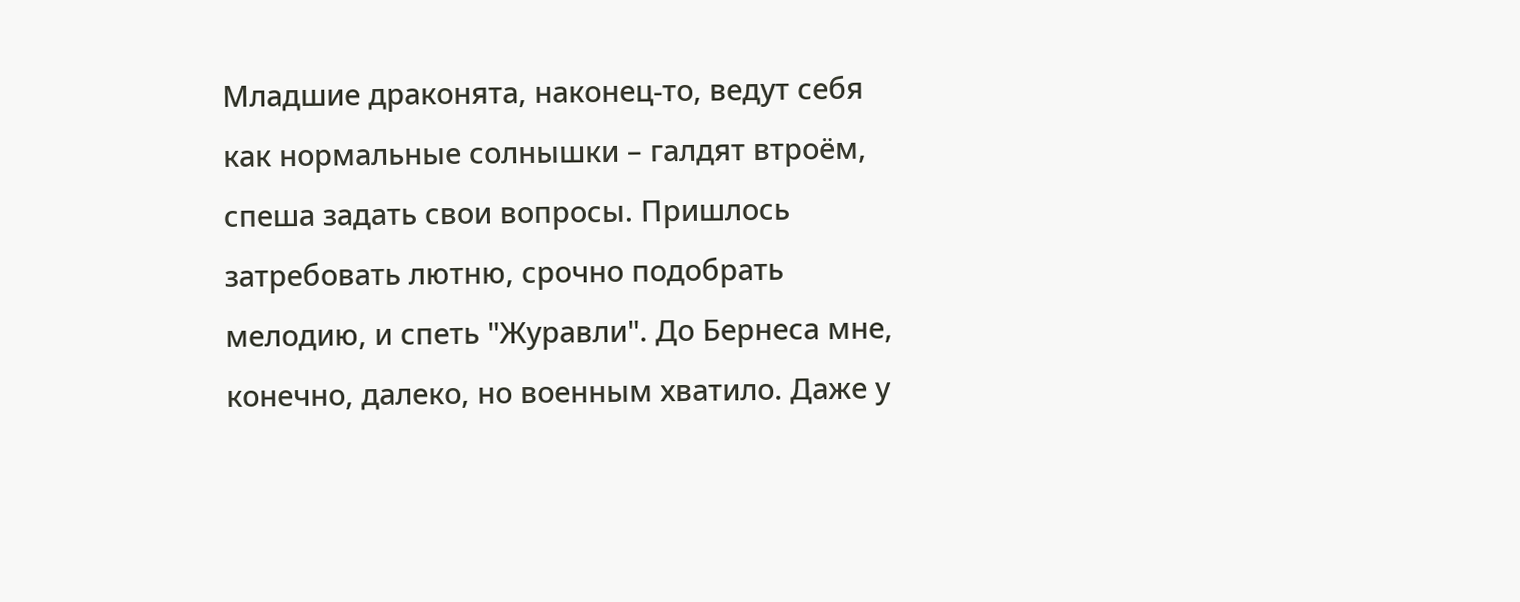Младшие драконята, наконец-то, ведут себя как нормальные солнышки – галдят втроём, спеша задать свои вопросы. Пришлось затребовать лютню, срочно подобрать мелодию, и спеть "Журавли". До Бернеса мне, конечно, далеко, но военным хватило. Даже у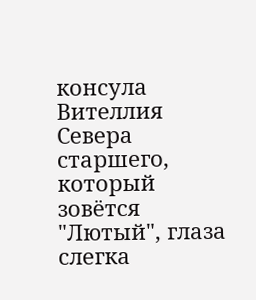консула Вителлия Севера старшего, который зовётся "Лютый", глаза слегка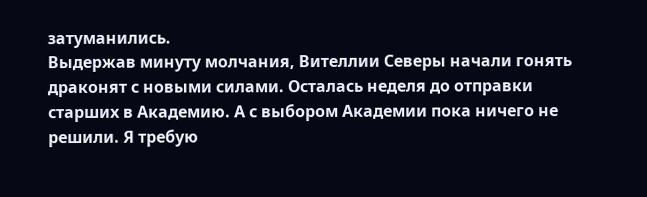затуманились.
Выдержав минуту молчания, Вителлии Северы начали гонять драконят с новыми силами. Осталась неделя до отправки старших в Академию. А с выбором Академии пока ничего не решили. Я требую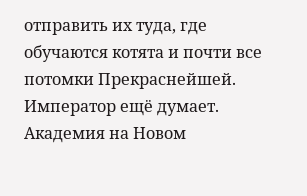отправить их туда, где обучаются котята и почти все потомки Прекраснейшей. Император ещё думает. Академия на Новом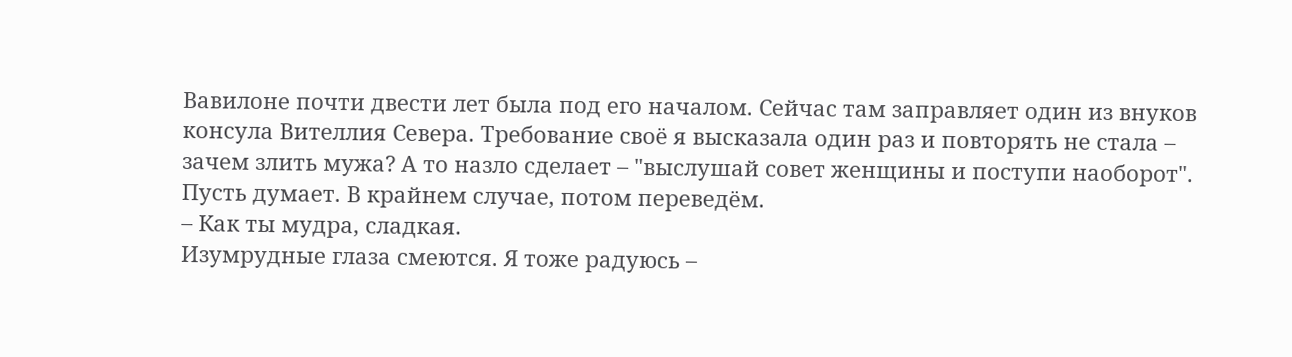Вавилоне почти двести лет была под его началом. Сейчас там заправляет один из внуков консула Вителлия Севера. Требование своё я высказала один раз и повторять не стала – зачем злить мужа? А то назло сделает – "выслушай совет женщины и поступи наоборот". Пусть думает. В крайнем случае, потом переведём.
– Как ты мудра, сладкая.
Изумрудные глаза смеются. Я тоже радуюсь –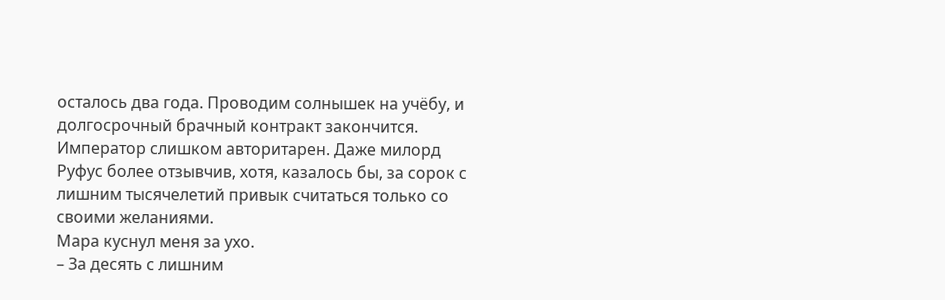осталось два года. Проводим солнышек на учёбу, и долгосрочный брачный контракт закончится. Император слишком авторитарен. Даже милорд Руфус более отзывчив, хотя, казалось бы, за сорок с лишним тысячелетий привык считаться только со своими желаниями.
Мара куснул меня за ухо.
– За десять с лишним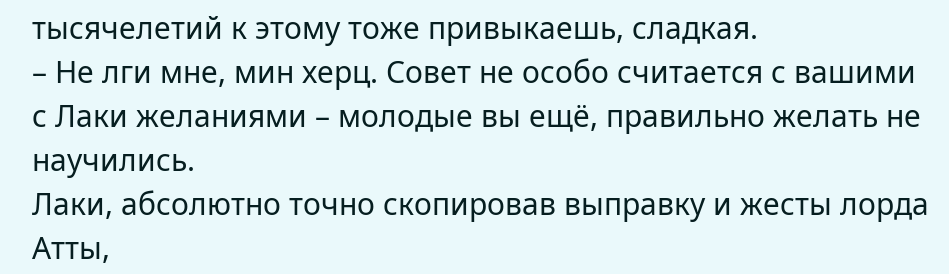тысячелетий к этому тоже привыкаешь, сладкая.
– Не лги мне, мин херц. Совет не особо считается с вашими с Лаки желаниями – молодые вы ещё, правильно желать не научились.
Лаки, абсолютно точно скопировав выправку и жесты лорда Атты,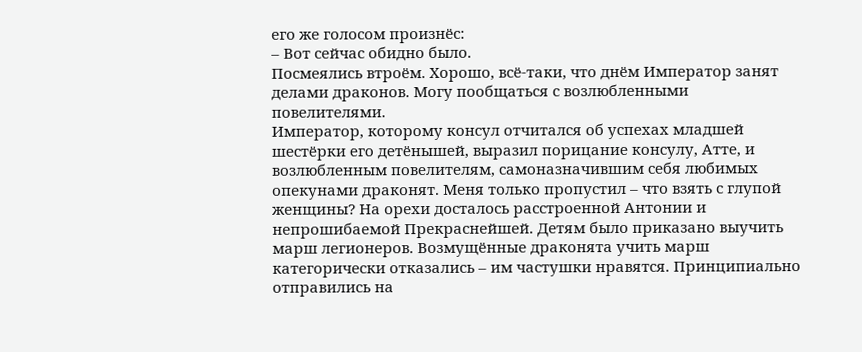его же голосом произнёс:
– Вот сейчас обидно было.
Посмеялись втроём. Хорошо, всё-таки, что днём Император занят делами драконов. Могу пообщаться с возлюбленными повелителями.
Император, которому консул отчитался об успехах младшей шестёрки его детёнышей, выразил порицание консулу, Атте, и возлюбленным повелителям, самоназначившим себя любимых опекунами драконят. Меня только пропустил – что взять с глупой женщины? На орехи досталось расстроенной Антонии и непрошибаемой Прекраснейшей. Детям было приказано выучить марш легионеров. Возмущённые драконята учить марш категорически отказались – им частушки нравятся. Принципиально отправились на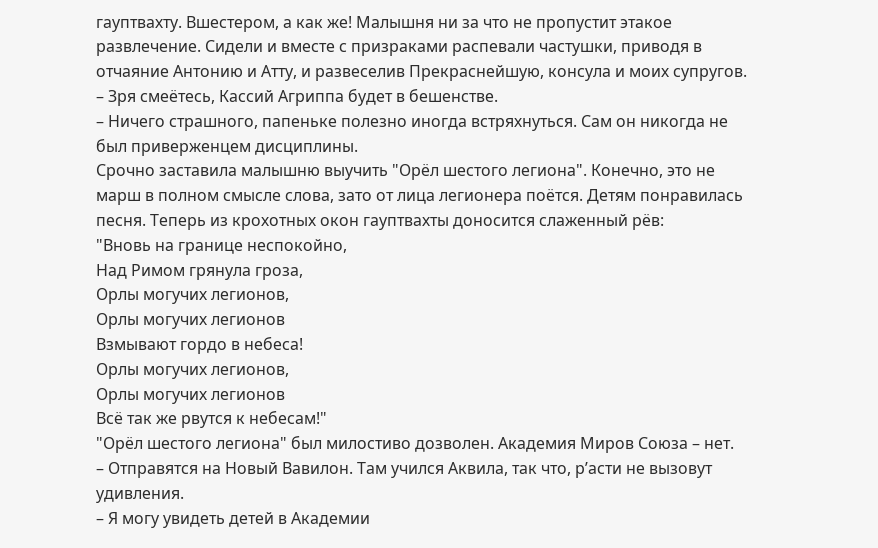гауптвахту. Вшестером, а как же! Малышня ни за что не пропустит этакое развлечение. Сидели и вместе с призраками распевали частушки, приводя в отчаяние Антонию и Атту, и развеселив Прекраснейшую, консула и моих супругов.
– Зря смеётесь, Кассий Агриппа будет в бешенстве.
– Ничего страшного, папеньке полезно иногда встряхнуться. Сам он никогда не был приверженцем дисциплины.
Срочно заставила малышню выучить "Орёл шестого легиона". Конечно, это не марш в полном смысле слова, зато от лица легионера поётся. Детям понравилась песня. Теперь из крохотных окон гауптвахты доносится слаженный рёв:
"Вновь на границе неспокойно,
Над Римом грянула гроза,
Орлы могучих легионов,
Орлы могучих легионов
Взмывают гордо в небеса!
Орлы могучих легионов,
Орлы могучих легионов
Всё так же рвутся к небесам!"
"Орёл шестого легиона" был милостиво дозволен. Академия Миров Союза – нет.
– Отправятся на Новый Вавилон. Там учился Аквила, так что, р’асти не вызовут удивления.
– Я могу увидеть детей в Академии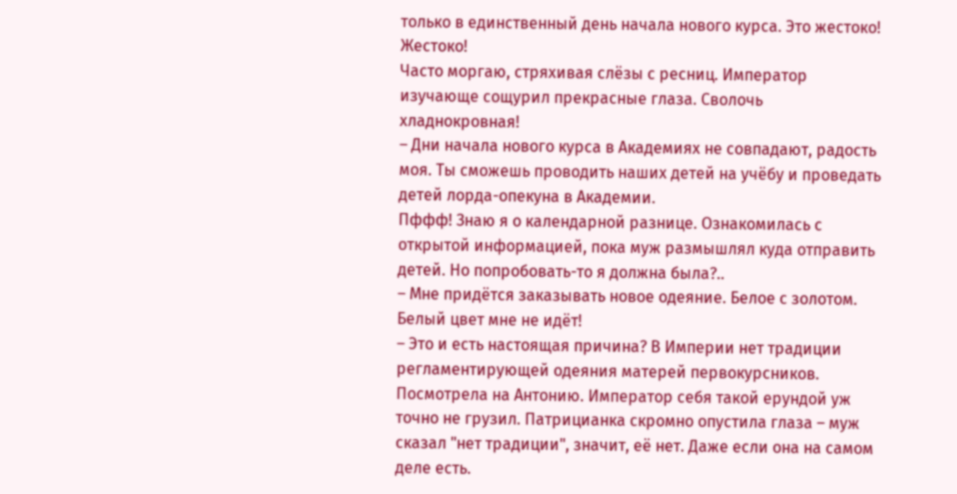только в единственный день начала нового курса. Это жестоко! Жестоко!
Часто моргаю, стряхивая слёзы с ресниц. Император изучающе сощурил прекрасные глаза. Сволочь хладнокровная!
– Дни начала нового курса в Академиях не совпадают, радость моя. Ты сможешь проводить наших детей на учёбу и проведать детей лорда-опекуна в Академии.
Пффф! Знаю я о календарной разнице. Ознакомилась с открытой информацией, пока муж размышлял куда отправить детей. Но попробовать-то я должна была?..
– Мне придётся заказывать новое одеяние. Белое с золотом. Белый цвет мне не идёт!
– Это и есть настоящая причина? В Империи нет традиции регламентирующей одеяния матерей первокурсников.
Посмотрела на Антонию. Император себя такой ерундой уж точно не грузил. Патрицианка скромно опустила глаза – муж сказал "нет традиции", значит, её нет. Даже если она на самом деле есть.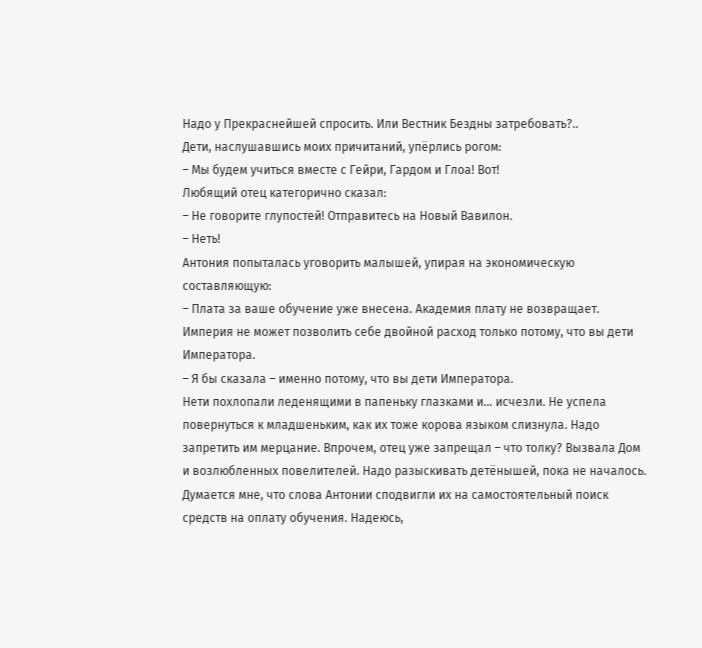Надо у Прекраснейшей спросить. Или Вестник Бездны затребовать?..
Дети, наслушавшись моих причитаний, упёрлись рогом:
– Мы будем учиться вместе с Гейри, Гардом и Глоа! Вот!
Любящий отец категорично сказал:
– Не говорите глупостей! Отправитесь на Новый Вавилон.
– Неть!
Антония попыталась уговорить малышей, упирая на экономическую составляющую:
– Плата за ваше обучение уже внесена. Академия плату не возвращает. Империя не может позволить себе двойной расход только потому, что вы дети Императора.
– Я бы сказала – именно потому, что вы дети Императора.
Нети похлопали леденящими в папеньку глазками и… исчезли. Не успела повернуться к младшеньким, как их тоже корова языком слизнула. Надо запретить им мерцание. Впрочем, отец уже запрещал – что толку? Вызвала Дом и возлюбленных повелителей. Надо разыскивать детёнышей, пока не началось. Думается мне, что слова Антонии сподвигли их на самостоятельный поиск средств на оплату обучения. Надеюсь,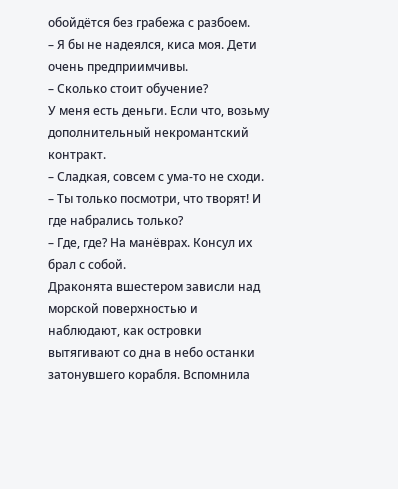обойдётся без грабежа с разбоем.
– Я бы не надеялся, киса моя. Дети очень предприимчивы.
– Сколько стоит обучение?
У меня есть деньги. Если что, возьму дополнительный некромантский контракт.
– Сладкая, совсем с ума-то не сходи.
– Ты только посмотри, что творят! И где набрались только?
– Где, где? На манёврах. Консул их брал с собой.
Драконята вшестером зависли над морской поверхностью и наблюдают, как островки вытягивают со дна в небо останки затонувшего корабля. Вспомнила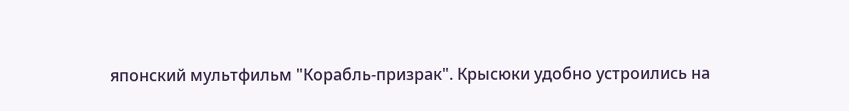японский мультфильм "Корабль-призрак". Крысюки удобно устроились на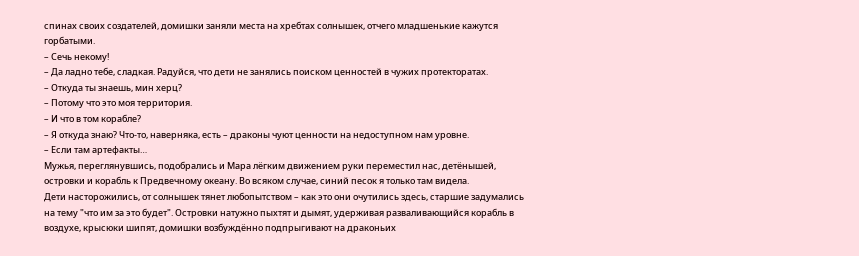спинах своих создателей, домишки заняли места на хребтах солнышек, отчего младшенькие кажутся горбатыми.
– Сечь некому!
– Да ладно тебе, сладкая. Радуйся, что дети не занялись поиском ценностей в чужих протекторатах.
– Откуда ты знаешь, мин херц?
– Потому что это моя территория.
– И что в том корабле?
– Я откуда знаю? Что-то, наверняка, есть – драконы чуют ценности на недоступном нам уровне.
– Если там артефакты…
Мужья, переглянувшись, подобрались и Мара лёгким движением руки переместил нас, детёнышей, островки и корабль к Предвечному океану. Во всяком случае, синий песок я только там видела.
Дети насторожились, от солнышек тянет любопытством – как это они очутились здесь, старшие задумались на тему "что им за это будет". Островки натужно пыхтят и дымят, удерживая разваливающийся корабль в воздухе, крысюки шипят, домишки возбуждённо подпрыгивают на драконьих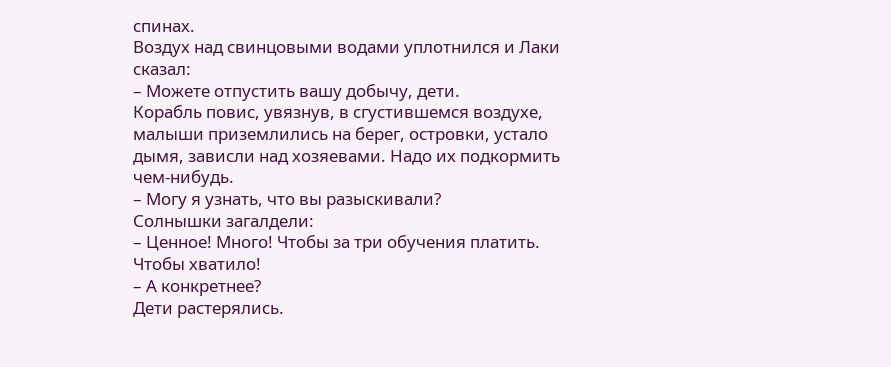спинах.
Воздух над свинцовыми водами уплотнился и Лаки сказал:
– Можете отпустить вашу добычу, дети.
Корабль повис, увязнув, в сгустившемся воздухе, малыши приземлились на берег, островки, устало дымя, зависли над хозяевами. Надо их подкормить чем-нибудь.
– Могу я узнать, что вы разыскивали?
Солнышки загалдели:
– Ценное! Много! Чтобы за три обучения платить. Чтобы хватило!
– А конкретнее?
Дети растерялись.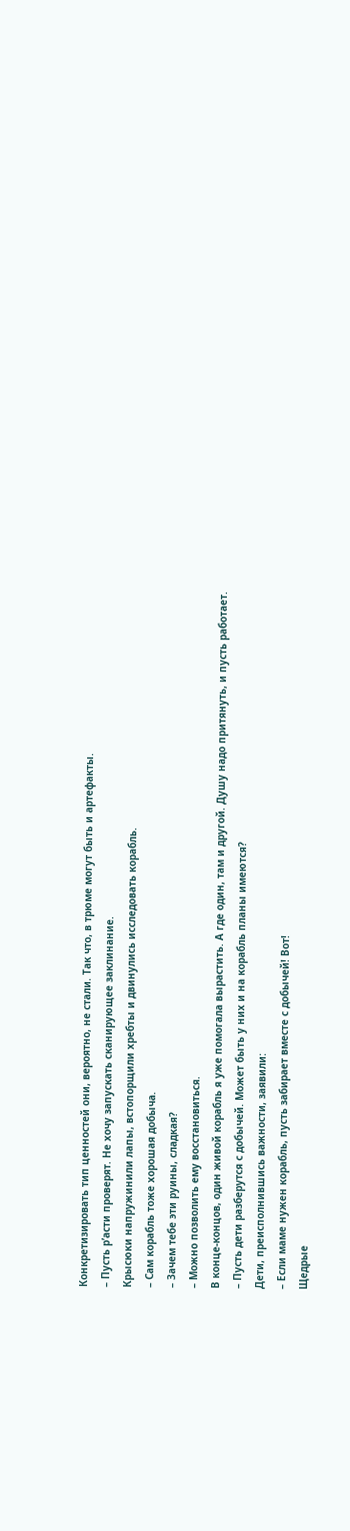Конкретизировать тип ценностей они, вероятно, не стали. Так что, в трюме могут быть и артефакты.
– Пусть р’асти проверят. Не хочу запускать сканирующее заклинание.
Крысюки напружинили лапы, встопорщили хребты и двинулись исследовать корабль.
– Сам корабль тоже хорошая добыча.
– Зачем тебе эти руины, сладкая?
– Можно позволить ему восстановиться.
В конце-концов, один живой корабль я уже помогала вырастить. А где один, там и другой. Душу надо притянуть, и пусть работает.
– Пусть дети разберутся с добычей. Может быть у них и на корабль планы имеются?
Дети, преисполнившись важности, заявили:
– Если маме нужен корабль, пусть забирает вместе с добычей! Вот!
Щедрые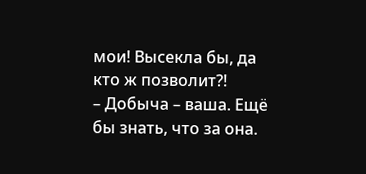мои! Высекла бы, да кто ж позволит?!
– Добыча – ваша. Ещё бы знать, что за она.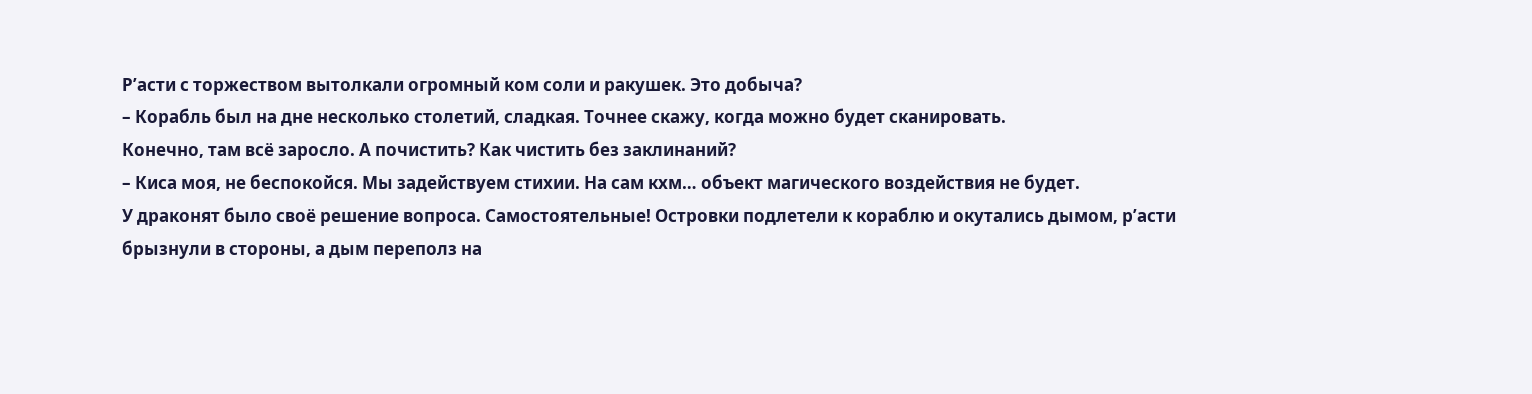Р’асти с торжеством вытолкали огромный ком соли и ракушек. Это добыча?
– Корабль был на дне несколько столетий, сладкая. Точнее скажу, когда можно будет сканировать.
Конечно, там всё заросло. А почистить? Как чистить без заклинаний?
– Киса моя, не беспокойся. Мы задействуем стихии. На сам кхм… объект магического воздействия не будет.
У драконят было своё решение вопроса. Самостоятельные! Островки подлетели к кораблю и окутались дымом, р’асти брызнули в стороны, а дым переполз на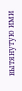вытянутую ими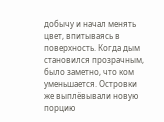добычу и начал менять цвет, впитываясь в поверхность. Когда дым становился прозрачным, было заметно, что ком уменьшается. Островки же выплёвывали новую порцию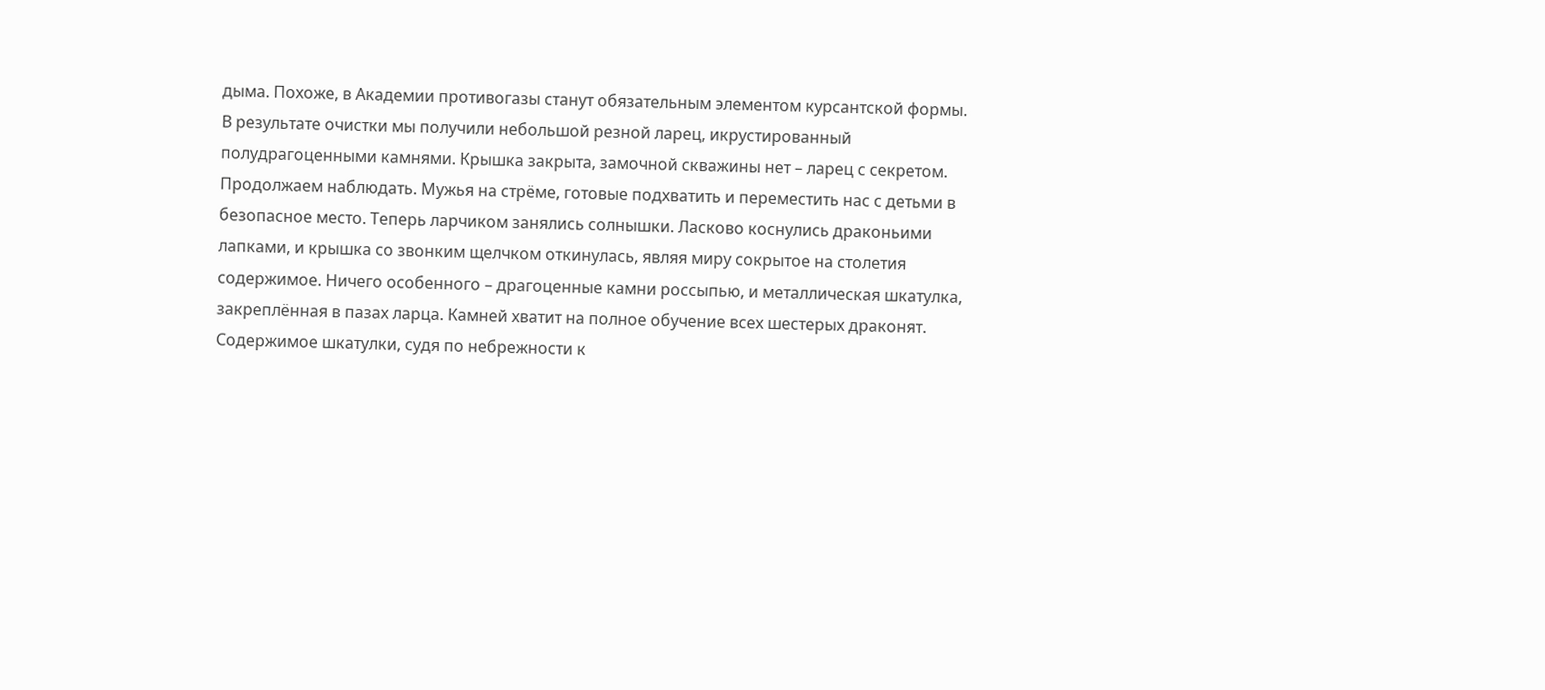дыма. Похоже, в Академии противогазы станут обязательным элементом курсантской формы.
В результате очистки мы получили небольшой резной ларец, икрустированный полудрагоценными камнями. Крышка закрыта, замочной скважины нет – ларец с секретом. Продолжаем наблюдать. Мужья на стрёме, готовые подхватить и переместить нас с детьми в безопасное место. Теперь ларчиком занялись солнышки. Ласково коснулись драконьими лапками, и крышка со звонким щелчком откинулась, являя миру сокрытое на столетия содержимое. Ничего особенного – драгоценные камни россыпью, и металлическая шкатулка, закреплённая в пазах ларца. Камней хватит на полное обучение всех шестерых драконят. Содержимое шкатулки, судя по небрежности к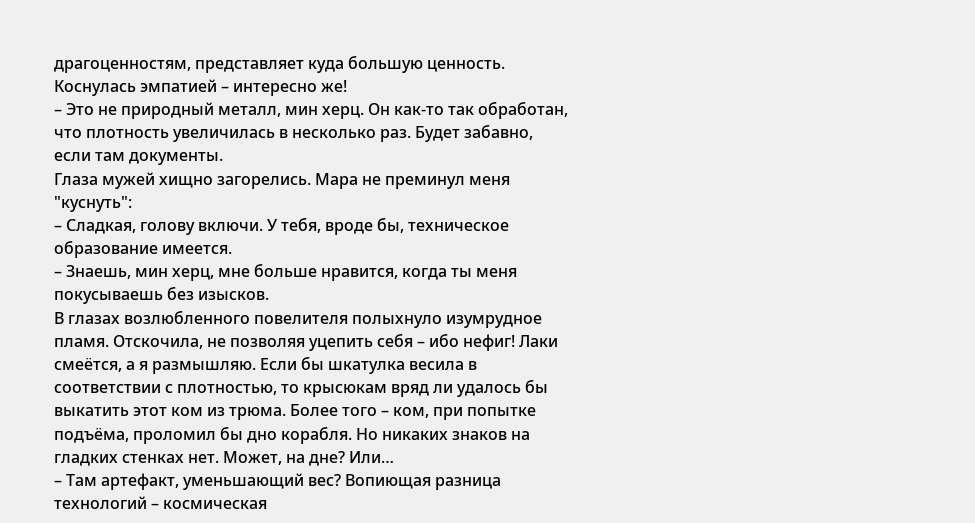драгоценностям, представляет куда большую ценность. Коснулась эмпатией – интересно же!
– Это не природный металл, мин херц. Он как-то так обработан, что плотность увеличилась в несколько раз. Будет забавно, если там документы.
Глаза мужей хищно загорелись. Мара не преминул меня "куснуть":
– Сладкая, голову включи. У тебя, вроде бы, техническое образование имеется.
– Знаешь, мин херц, мне больше нравится, когда ты меня покусываешь без изысков.
В глазах возлюбленного повелителя полыхнуло изумрудное пламя. Отскочила, не позволяя уцепить себя – ибо нефиг! Лаки смеётся, а я размышляю. Если бы шкатулка весила в соответствии с плотностью, то крысюкам вряд ли удалось бы выкатить этот ком из трюма. Более того – ком, при попытке подъёма, проломил бы дно корабля. Но никаких знаков на гладких стенках нет. Может, на дне? Или…
– Там артефакт, уменьшающий вес? Вопиющая разница технологий – космическая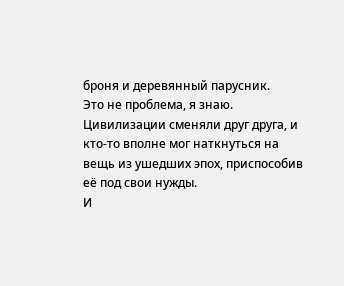броня и деревянный парусник.
Это не проблема, я знаю. Цивилизации сменяли друг друга, и кто-то вполне мог наткнуться на вещь из ушедших эпох, приспособив её под свои нужды.
И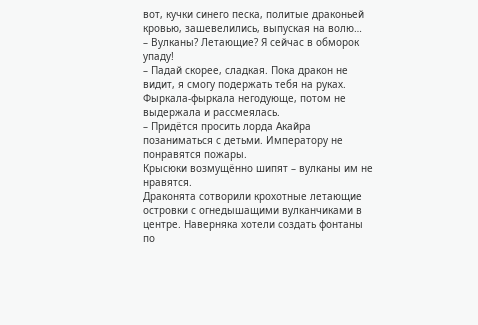вот, кучки синего песка, политые драконьей кровью, зашевелились, выпуская на волю…
– Вулканы? Летающие? Я сейчас в обморок упаду!
– Падай скорее, сладкая. Пока дракон не видит, я смогу подержать тебя на руках.
Фыркала-фыркала негодующе, потом не выдержала и рассмеялась.
– Придётся просить лорда Акайра позаниматься с детьми. Императору не понравятся пожары.
Крысюки возмущённо шипят – вулканы им не нравятся.
Драконята сотворили крохотные летающие островки с огнедышащими вулканчиками в центре. Наверняка хотели создать фонтаны по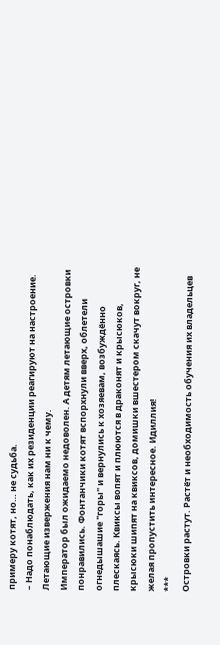примеру котят, но… не судьба.
– Надо понаблюдать, как их резиденции реагируют на настроение. Летающие извержения нам ни к чему.
Император был ожидаемо недоволен. А детям летающие островки понравились. Фонтанчики котят вспорхнули вверх, облетели огнедышашие "горы" и вернулись к хозяевам, возбуждённо плескаясь. Квиксы вопят и плюются в драконят и крысюков, крысюки шипят на квиксов, домишки вшестером скачут вокруг, не желая пропустить интересное. Идиллия!
***
Островки растут. Растёт и необходимость обучения их владельцев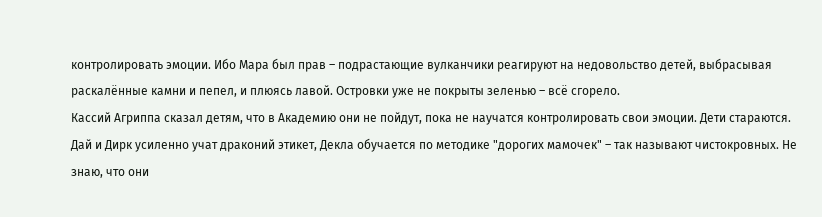контролировать эмоции. Ибо Мара был прав – подрастающие вулканчики реагируют на недовольство детей, выбрасывая раскалённые камни и пепел, и плюясь лавой. Островки уже не покрыты зеленью – всё сгорело.
Кассий Агриппа сказал детям, что в Академию они не пойдут, пока не научатся контролировать свои эмоции. Дети стараются. Дай и Дирк усиленно учат драконий этикет, Декла обучается по методике "дорогих мамочек" – так называют чистокровных. Не знаю, что они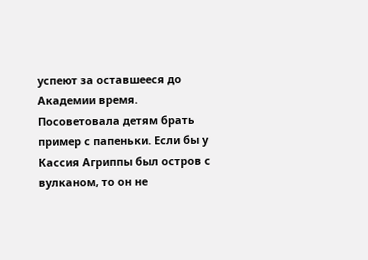успеют за оставшееся до Академии время.
Посоветовала детям брать пример с папеньки. Если бы у Кассия Агриппы был остров с вулканом, то он не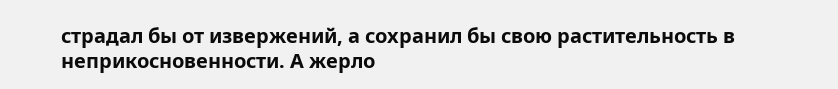страдал бы от извержений, а сохранил бы свою растительность в неприкосновенности. А жерло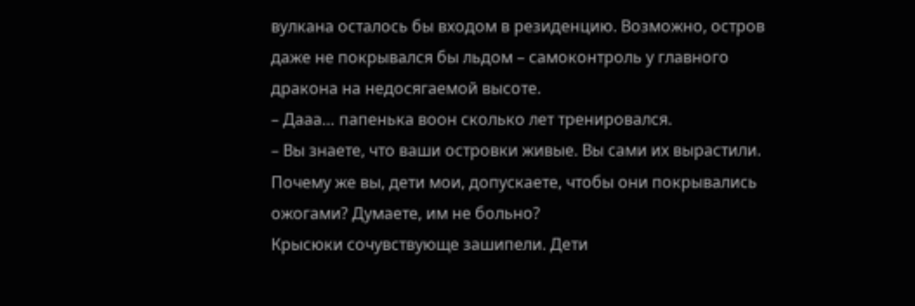вулкана осталось бы входом в резиденцию. Возможно, остров даже не покрывался бы льдом – самоконтроль у главного дракона на недосягаемой высоте.
– Дааа… папенька воон сколько лет тренировался.
– Вы знаете, что ваши островки живые. Вы сами их вырастили. Почему же вы, дети мои, допускаете, чтобы они покрывались ожогами? Думаете, им не больно?
Крысюки сочувствующе зашипели. Дети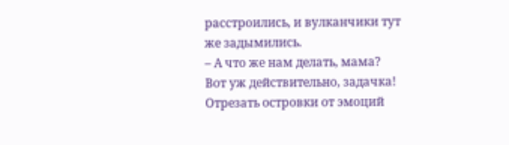расстроились, и вулканчики тут же задымились.
– А что же нам делать, мама?
Вот уж действительно, задачка! Отрезать островки от эмоций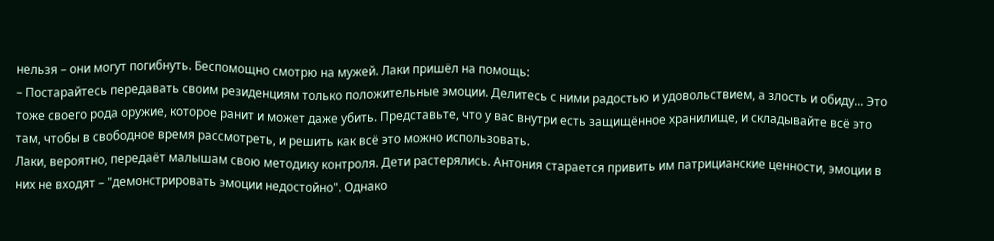нельзя – они могут погибнуть. Беспомощно смотрю на мужей. Лаки пришёл на помощь:
– Постарайтесь передавать своим резиденциям только положительные эмоции. Делитесь с ними радостью и удовольствием, а злость и обиду... Это тоже своего рода оружие, которое ранит и может даже убить. Представьте, что у вас внутри есть защищённое хранилище, и складывайте всё это там, чтобы в свободное время рассмотреть, и решить как всё это можно использовать.
Лаки, вероятно, передаёт малышам свою методику контроля. Дети растерялись. Антония старается привить им патрицианские ценности, эмоции в них не входят – "демонстрировать эмоции недостойно". Однако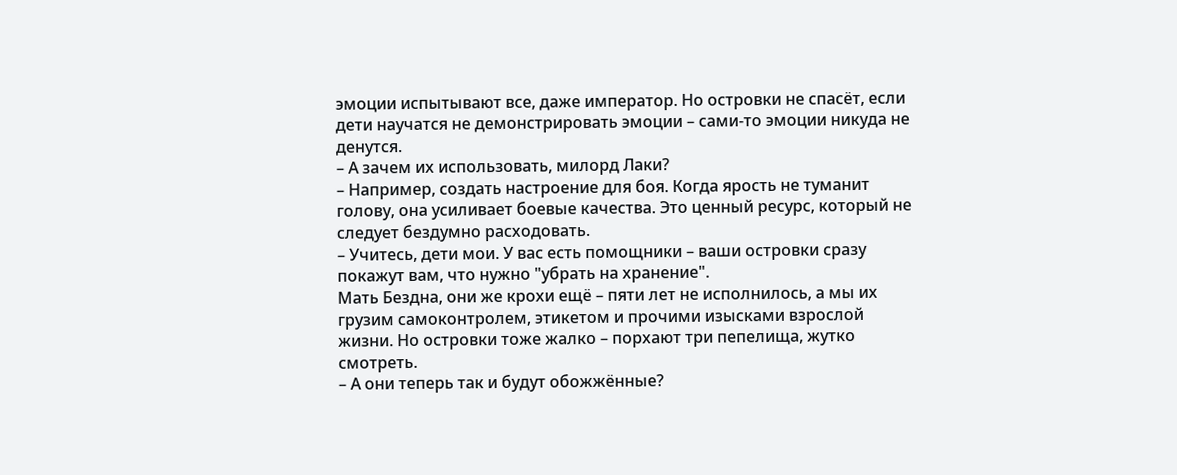эмоции испытывают все, даже император. Но островки не спасёт, если дети научатся не демонстрировать эмоции – сами-то эмоции никуда не денутся.
– А зачем их использовать, милорд Лаки?
– Например, создать настроение для боя. Когда ярость не туманит голову, она усиливает боевые качества. Это ценный ресурс, который не следует бездумно расходовать.
– Учитесь, дети мои. У вас есть помощники – ваши островки сразу покажут вам, что нужно "убрать на хранение".
Мать Бездна, они же крохи ещё – пяти лет не исполнилось, а мы их грузим самоконтролем, этикетом и прочими изысками взрослой жизни. Но островки тоже жалко – порхают три пепелища, жутко смотреть.
– А они теперь так и будут обожжённые?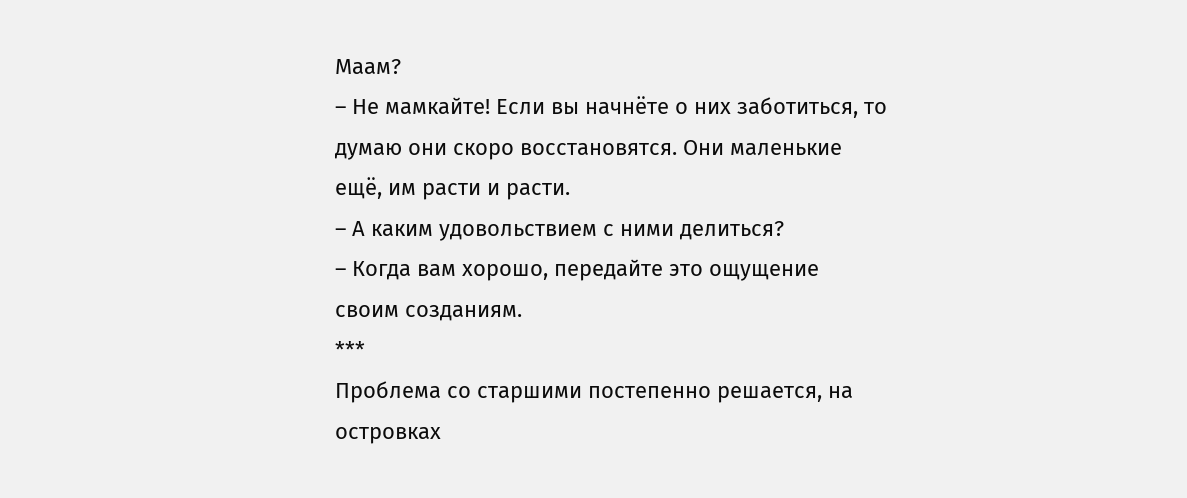Маам?
– Не мамкайте! Если вы начнёте о них заботиться, то думаю они скоро восстановятся. Они маленькие ещё, им расти и расти.
– А каким удовольствием с ними делиться?
– Когда вам хорошо, передайте это ощущение своим созданиям.
***
Проблема со старшими постепенно решается, на островках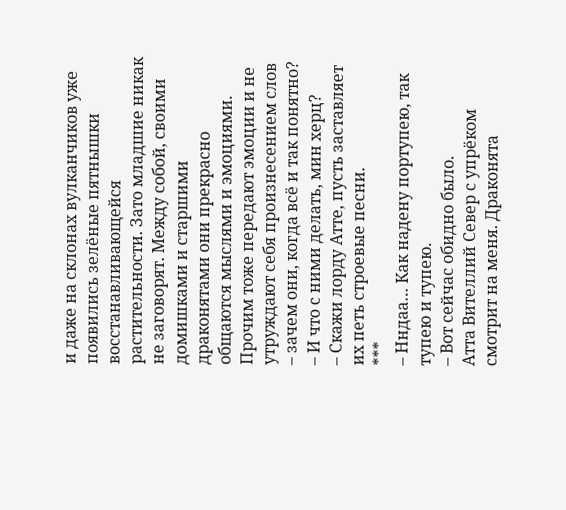и даже на склонах вулканчиков уже появились зелёные пятнышки восстанавливающейся растительности. Зато младшие никак не заговорят. Между собой, своими домишками и старшими драконятами они прекрасно общаются мыслями и эмоциями. Прочим тоже передают эмоции и не утруждают себя произнесением слов – зачем они, когда всё и так понятно?
– И что с ними делать, мин херц?
– Скажи лорду Атте, пусть заставляет их петь строевые песни.
***
– Нндаа… Как надену портупею, так тупею и тупею.
– Вот сейчас обидно было.
Атта Вителлий Север с упрёком смотрит на меня. Драконята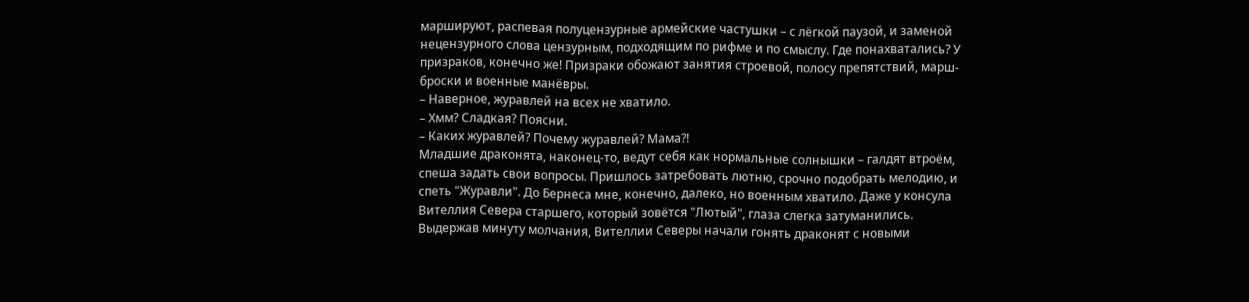маршируют, распевая полуцензурные армейские частушки – с лёгкой паузой, и заменой нецензурного слова цензурным, подходящим по рифме и по смыслу. Где понахватались? У призраков, конечно же! Призраки обожают занятия строевой, полосу препятствий, марш-броски и военные манёвры.
– Наверное, журавлей на всех не хватило.
– Хмм? Сладкая? Поясни.
– Каких журавлей? Почему журавлей? Мама?!
Младшие драконята, наконец-то, ведут себя как нормальные солнышки – галдят втроём, спеша задать свои вопросы. Пришлось затребовать лютню, срочно подобрать мелодию, и спеть "Журавли". До Бернеса мне, конечно, далеко, но военным хватило. Даже у консула Вителлия Севера старшего, который зовётся "Лютый", глаза слегка затуманились.
Выдержав минуту молчания, Вителлии Северы начали гонять драконят с новыми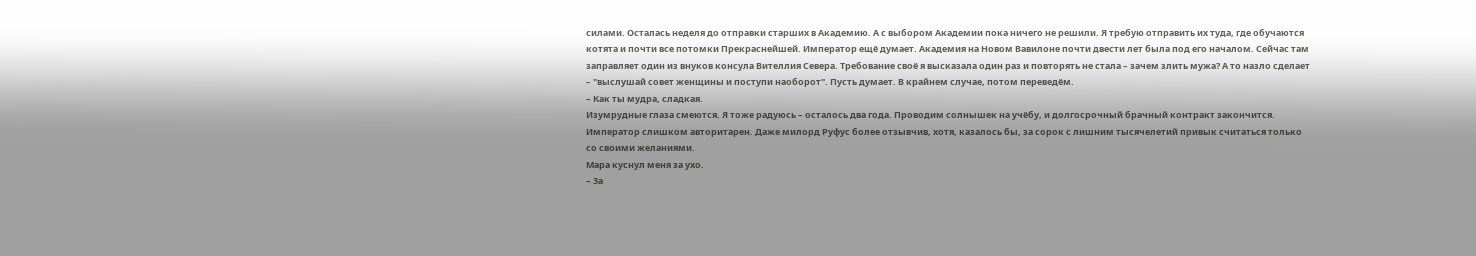силами. Осталась неделя до отправки старших в Академию. А с выбором Академии пока ничего не решили. Я требую отправить их туда, где обучаются котята и почти все потомки Прекраснейшей. Император ещё думает. Академия на Новом Вавилоне почти двести лет была под его началом. Сейчас там заправляет один из внуков консула Вителлия Севера. Требование своё я высказала один раз и повторять не стала – зачем злить мужа? А то назло сделает – "выслушай совет женщины и поступи наоборот". Пусть думает. В крайнем случае, потом переведём.
– Как ты мудра, сладкая.
Изумрудные глаза смеются. Я тоже радуюсь – осталось два года. Проводим солнышек на учёбу, и долгосрочный брачный контракт закончится. Император слишком авторитарен. Даже милорд Руфус более отзывчив, хотя, казалось бы, за сорок с лишним тысячелетий привык считаться только со своими желаниями.
Мара куснул меня за ухо.
– За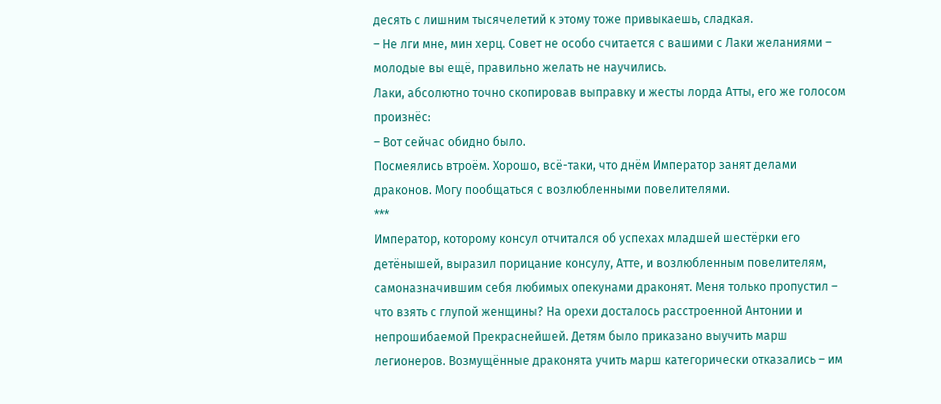десять с лишним тысячелетий к этому тоже привыкаешь, сладкая.
– Не лги мне, мин херц. Совет не особо считается с вашими с Лаки желаниями – молодые вы ещё, правильно желать не научились.
Лаки, абсолютно точно скопировав выправку и жесты лорда Атты, его же голосом произнёс:
– Вот сейчас обидно было.
Посмеялись втроём. Хорошо, всё-таки, что днём Император занят делами драконов. Могу пообщаться с возлюбленными повелителями.
***
Император, которому консул отчитался об успехах младшей шестёрки его детёнышей, выразил порицание консулу, Атте, и возлюбленным повелителям, самоназначившим себя любимых опекунами драконят. Меня только пропустил – что взять с глупой женщины? На орехи досталось расстроенной Антонии и непрошибаемой Прекраснейшей. Детям было приказано выучить марш легионеров. Возмущённые драконята учить марш категорически отказались – им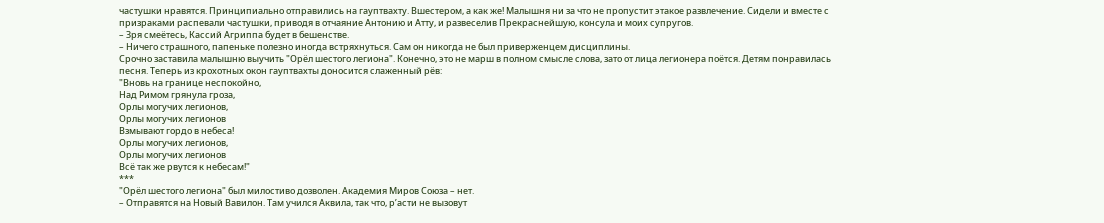частушки нравятся. Принципиально отправились на гауптвахту. Вшестером, а как же! Малышня ни за что не пропустит этакое развлечение. Сидели и вместе с призраками распевали частушки, приводя в отчаяние Антонию и Атту, и развеселив Прекраснейшую, консула и моих супругов.
– Зря смеётесь, Кассий Агриппа будет в бешенстве.
– Ничего страшного, папеньке полезно иногда встряхнуться. Сам он никогда не был приверженцем дисциплины.
Срочно заставила малышню выучить "Орёл шестого легиона". Конечно, это не марш в полном смысле слова, зато от лица легионера поётся. Детям понравилась песня. Теперь из крохотных окон гауптвахты доносится слаженный рёв:
"Вновь на границе неспокойно,
Над Римом грянула гроза,
Орлы могучих легионов,
Орлы могучих легионов
Взмывают гордо в небеса!
Орлы могучих легионов,
Орлы могучих легионов
Всё так же рвутся к небесам!"
***
"Орёл шестого легиона" был милостиво дозволен. Академия Миров Союза – нет.
– Отправятся на Новый Вавилон. Там учился Аквила, так что, р’асти не вызовут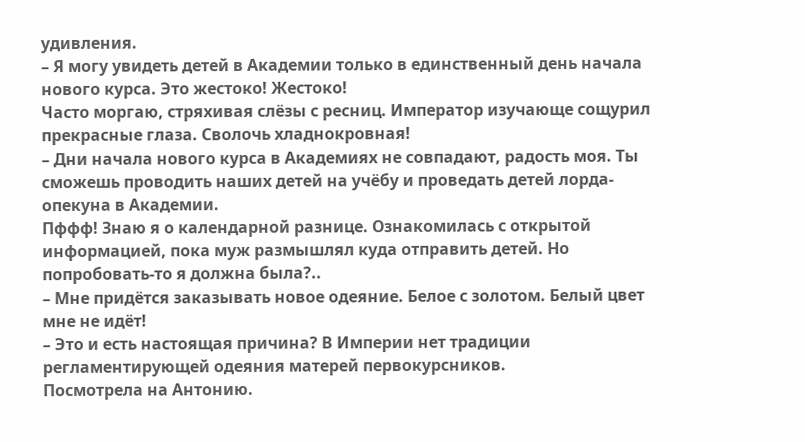удивления.
– Я могу увидеть детей в Академии только в единственный день начала нового курса. Это жестоко! Жестоко!
Часто моргаю, стряхивая слёзы с ресниц. Император изучающе сощурил прекрасные глаза. Сволочь хладнокровная!
– Дни начала нового курса в Академиях не совпадают, радость моя. Ты сможешь проводить наших детей на учёбу и проведать детей лорда-опекуна в Академии.
Пффф! Знаю я о календарной разнице. Ознакомилась с открытой информацией, пока муж размышлял куда отправить детей. Но попробовать-то я должна была?..
– Мне придётся заказывать новое одеяние. Белое с золотом. Белый цвет мне не идёт!
– Это и есть настоящая причина? В Империи нет традиции регламентирующей одеяния матерей первокурсников.
Посмотрела на Антонию.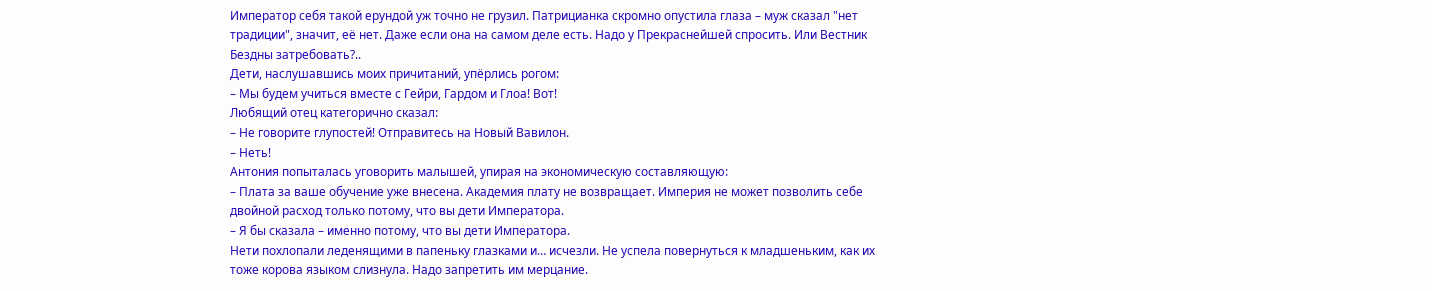Император себя такой ерундой уж точно не грузил. Патрицианка скромно опустила глаза – муж сказал "нет традиции", значит, её нет. Даже если она на самом деле есть. Надо у Прекраснейшей спросить. Или Вестник Бездны затребовать?..
Дети, наслушавшись моих причитаний, упёрлись рогом:
– Мы будем учиться вместе с Гейри, Гардом и Глоа! Вот!
Любящий отец категорично сказал:
– Не говорите глупостей! Отправитесь на Новый Вавилон.
– Неть!
Антония попыталась уговорить малышей, упирая на экономическую составляющую:
– Плата за ваше обучение уже внесена. Академия плату не возвращает. Империя не может позволить себе двойной расход только потому, что вы дети Императора.
– Я бы сказала – именно потому, что вы дети Императора.
Нети похлопали леденящими в папеньку глазками и… исчезли. Не успела повернуться к младшеньким, как их тоже корова языком слизнула. Надо запретить им мерцание.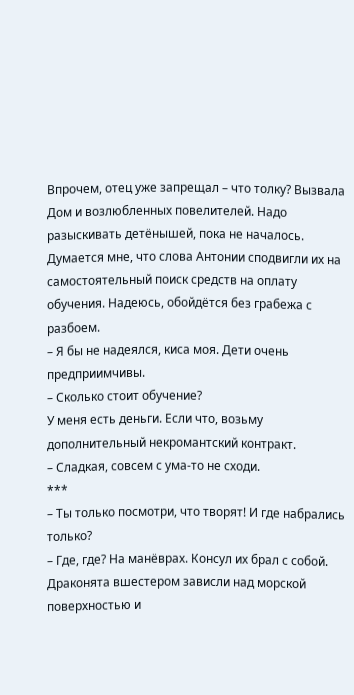Впрочем, отец уже запрещал – что толку? Вызвала Дом и возлюбленных повелителей. Надо разыскивать детёнышей, пока не началось. Думается мне, что слова Антонии сподвигли их на самостоятельный поиск средств на оплату обучения. Надеюсь, обойдётся без грабежа с разбоем.
– Я бы не надеялся, киса моя. Дети очень предприимчивы.
– Сколько стоит обучение?
У меня есть деньги. Если что, возьму дополнительный некромантский контракт.
– Сладкая, совсем с ума-то не сходи.
***
– Ты только посмотри, что творят! И где набрались только?
– Где, где? На манёврах. Консул их брал с собой.
Драконята вшестером зависли над морской поверхностью и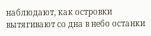наблюдают, как островки вытягивают со дна в небо останки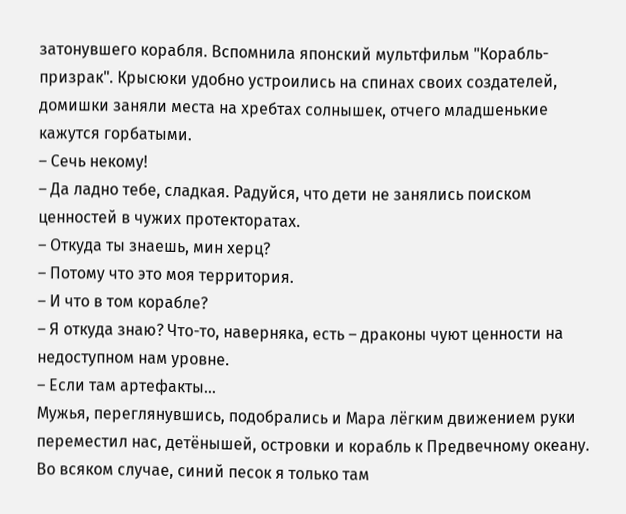затонувшего корабля. Вспомнила японский мультфильм "Корабль-призрак". Крысюки удобно устроились на спинах своих создателей, домишки заняли места на хребтах солнышек, отчего младшенькие кажутся горбатыми.
– Сечь некому!
– Да ладно тебе, сладкая. Радуйся, что дети не занялись поиском ценностей в чужих протекторатах.
– Откуда ты знаешь, мин херц?
– Потому что это моя территория.
– И что в том корабле?
– Я откуда знаю? Что-то, наверняка, есть – драконы чуют ценности на недоступном нам уровне.
– Если там артефакты…
Мужья, переглянувшись, подобрались и Мара лёгким движением руки переместил нас, детёнышей, островки и корабль к Предвечному океану. Во всяком случае, синий песок я только там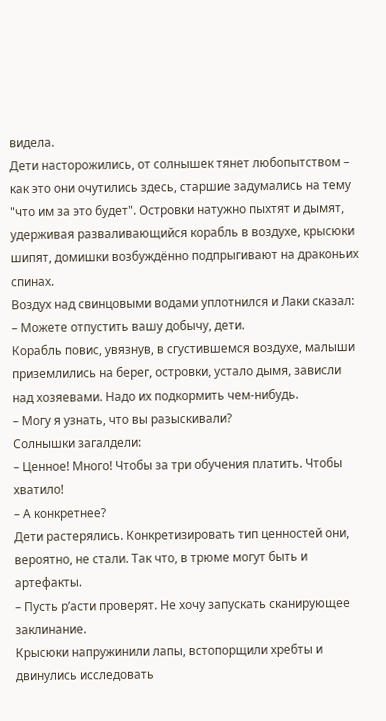видела.
Дети насторожились, от солнышек тянет любопытством – как это они очутились здесь, старшие задумались на тему "что им за это будет". Островки натужно пыхтят и дымят, удерживая разваливающийся корабль в воздухе, крысюки шипят, домишки возбуждённо подпрыгивают на драконьих спинах.
Воздух над свинцовыми водами уплотнился и Лаки сказал:
– Можете отпустить вашу добычу, дети.
Корабль повис, увязнув, в сгустившемся воздухе, малыши приземлились на берег, островки, устало дымя, зависли над хозяевами. Надо их подкормить чем-нибудь.
– Могу я узнать, что вы разыскивали?
Солнышки загалдели:
– Ценное! Много! Чтобы за три обучения платить. Чтобы хватило!
– А конкретнее?
Дети растерялись. Конкретизировать тип ценностей они, вероятно, не стали. Так что, в трюме могут быть и артефакты.
– Пусть р’асти проверят. Не хочу запускать сканирующее заклинание.
Крысюки напружинили лапы, встопорщили хребты и двинулись исследовать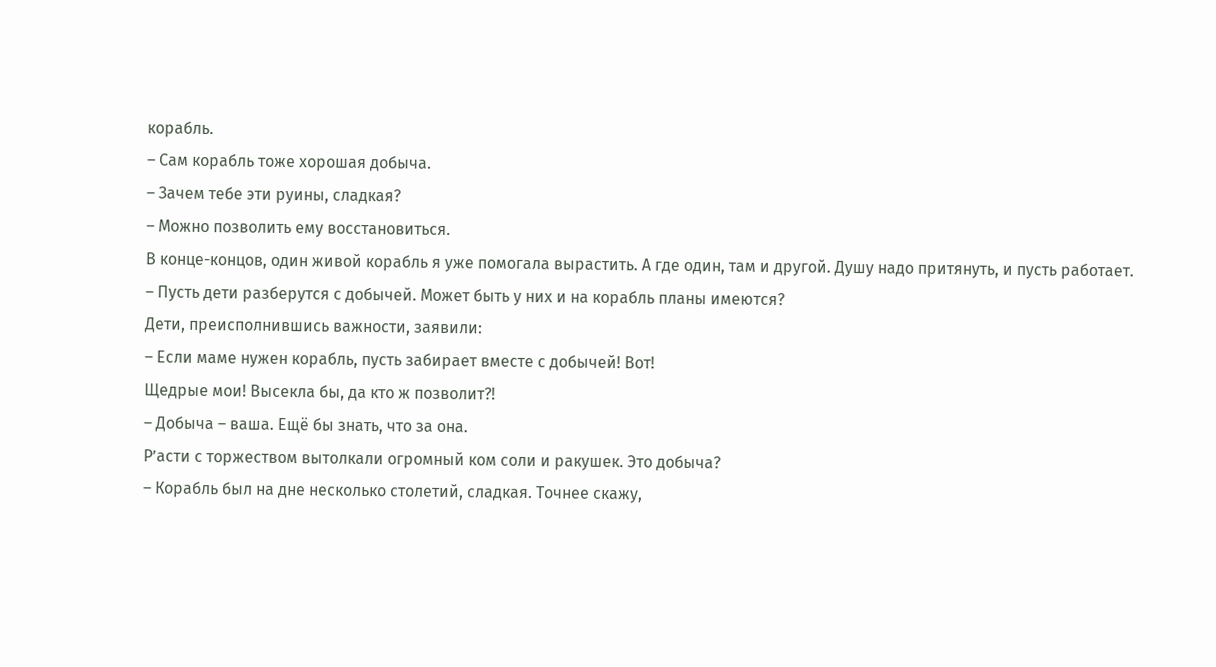корабль.
– Сам корабль тоже хорошая добыча.
– Зачем тебе эти руины, сладкая?
– Можно позволить ему восстановиться.
В конце-концов, один живой корабль я уже помогала вырастить. А где один, там и другой. Душу надо притянуть, и пусть работает.
– Пусть дети разберутся с добычей. Может быть у них и на корабль планы имеются?
Дети, преисполнившись важности, заявили:
– Если маме нужен корабль, пусть забирает вместе с добычей! Вот!
Щедрые мои! Высекла бы, да кто ж позволит?!
– Добыча – ваша. Ещё бы знать, что за она.
Р’асти с торжеством вытолкали огромный ком соли и ракушек. Это добыча?
– Корабль был на дне несколько столетий, сладкая. Точнее скажу,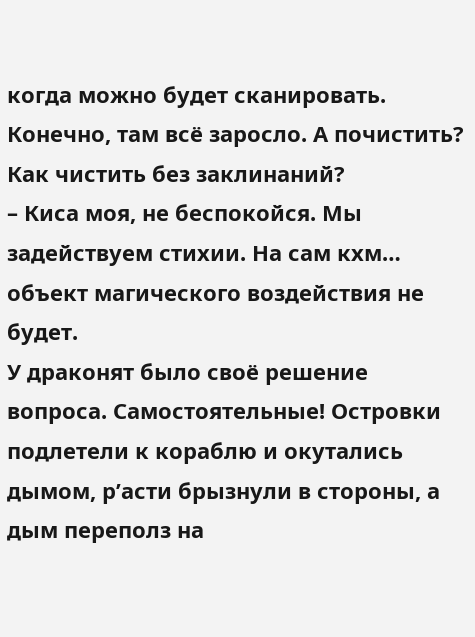когда можно будет сканировать.
Конечно, там всё заросло. А почистить? Как чистить без заклинаний?
– Киса моя, не беспокойся. Мы задействуем стихии. На сам кхм… объект магического воздействия не будет.
У драконят было своё решение вопроса. Самостоятельные! Островки подлетели к кораблю и окутались дымом, р’асти брызнули в стороны, а дым переполз на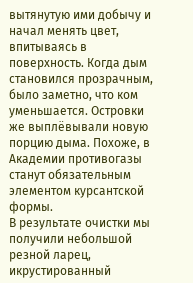вытянутую ими добычу и начал менять цвет, впитываясь в поверхность. Когда дым становился прозрачным, было заметно, что ком уменьшается. Островки же выплёвывали новую порцию дыма. Похоже, в Академии противогазы станут обязательным элементом курсантской формы.
В результате очистки мы получили небольшой резной ларец, икрустированный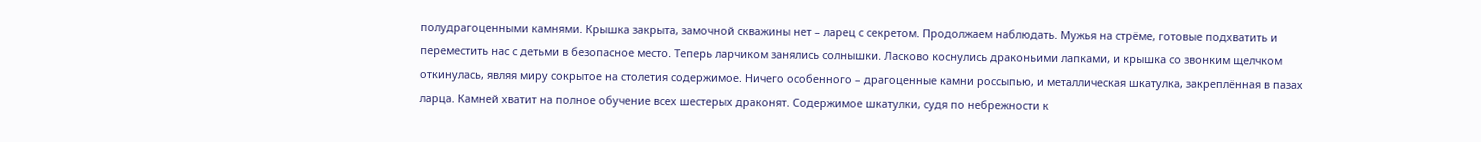полудрагоценными камнями. Крышка закрыта, замочной скважины нет – ларец с секретом. Продолжаем наблюдать. Мужья на стрёме, готовые подхватить и переместить нас с детьми в безопасное место. Теперь ларчиком занялись солнышки. Ласково коснулись драконьими лапками, и крышка со звонким щелчком откинулась, являя миру сокрытое на столетия содержимое. Ничего особенного – драгоценные камни россыпью, и металлическая шкатулка, закреплённая в пазах ларца. Камней хватит на полное обучение всех шестерых драконят. Содержимое шкатулки, судя по небрежности к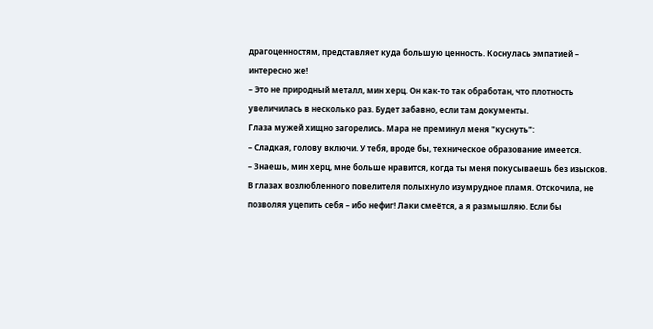драгоценностям, представляет куда большую ценность. Коснулась эмпатией – интересно же!
– Это не природный металл, мин херц. Он как-то так обработан, что плотность увеличилась в несколько раз. Будет забавно, если там документы.
Глаза мужей хищно загорелись. Мара не преминул меня "куснуть":
– Сладкая, голову включи. У тебя, вроде бы, техническое образование имеется.
– Знаешь, мин херц, мне больше нравится, когда ты меня покусываешь без изысков.
В глазах возлюбленного повелителя полыхнуло изумрудное пламя. Отскочила, не позволяя уцепить себя – ибо нефиг! Лаки смеётся, а я размышляю. Если бы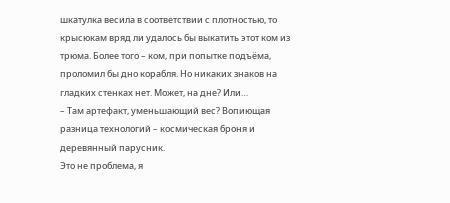шкатулка весила в соответствии с плотностью, то крысюкам вряд ли удалось бы выкатить этот ком из трюма. Более того – ком, при попытке подъёма, проломил бы дно корабля. Но никаких знаков на гладких стенках нет. Может, на дне? Или…
– Там артефакт, уменьшающий вес? Вопиющая разница технологий – космическая броня и деревянный парусник.
Это не проблема, я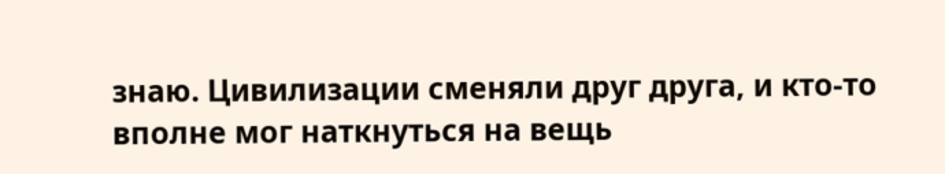знаю. Цивилизации сменяли друг друга, и кто-то вполне мог наткнуться на вещь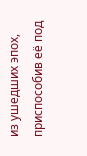из ушедших эпох, приспособив её под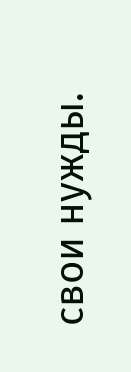свои нужды.